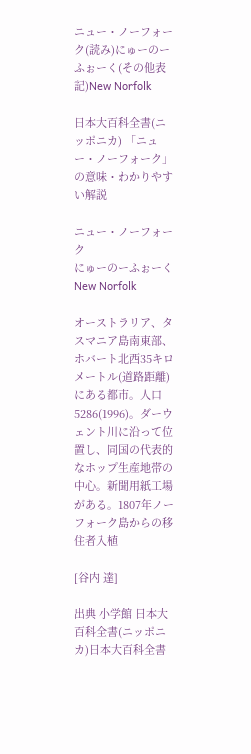ニュー・ノーフォーク(読み)にゅーのーふぉーく(その他表記)New Norfolk

日本大百科全書(ニッポニカ) 「ニュー・ノーフォーク」の意味・わかりやすい解説

ニュー・ノーフォーク
にゅーのーふぉーく
New Norfolk

オーストラリア、タスマニア島南東部、ホバート北西35キロメートル(道路距離)にある都市。人口5286(1996)。ダーウェント川に沿って位置し、同国の代表的なホップ生産地帯の中心。新聞用紙工場がある。1807年ノーフォーク島からの移住者入植

[谷内 達]

出典 小学館 日本大百科全書(ニッポニカ)日本大百科全書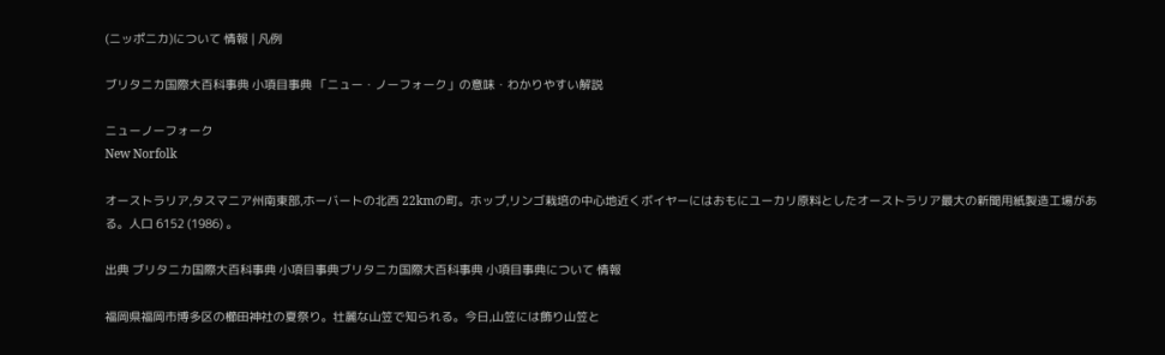(ニッポニカ)について 情報 | 凡例

ブリタニカ国際大百科事典 小項目事典 「ニュー・ノーフォーク」の意味・わかりやすい解説

ニューノーフォーク
New Norfolk

オーストラリア,タスマニア州南東部,ホーバートの北西 22kmの町。ホップ,リンゴ栽培の中心地近くボイヤーにはおもにユーカリ原料としたオーストラリア最大の新聞用紙製造工場がある。人口 6152 (1986) 。

出典 ブリタニカ国際大百科事典 小項目事典ブリタニカ国際大百科事典 小項目事典について 情報

福岡県福岡市博多区の櫛田神社の夏祭り。壮麗な山笠で知られる。今日,山笠には飾り山笠と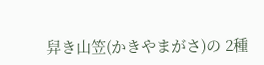舁き山笠(かきやまがさ)の 2種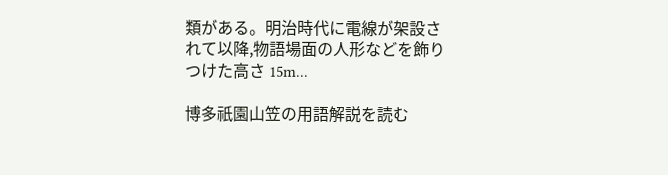類がある。明治時代に電線が架設されて以降,物語場面の人形などを飾りつけた高さ 15m...

博多祇園山笠の用語解説を読む